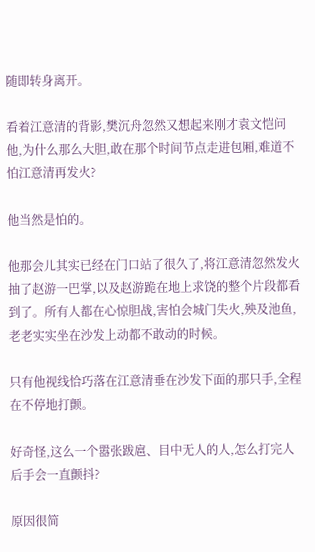随即转身离开。

看着江意清的背影,樊沉舟忽然又想起来刚才袁文恺问他,为什么那么大胆,敢在那个时间节点走进包厢,难道不怕江意清再发火?

他当然是怕的。

他那会儿其实已经在门口站了很久了,将江意清忽然发火抽了赵游一巴掌,以及赵游跪在地上求饶的整个片段都看到了。所有人都在心惊胆战,害怕会城门失火,殃及池鱼,老老实实坐在沙发上动都不敢动的时候。

只有他视线恰巧落在江意清垂在沙发下面的那只手,全程在不停地打颤。

好奇怪,这么一个嚣张跋扈、目中无人的人,怎么打完人后手会一直颤抖?

原因很简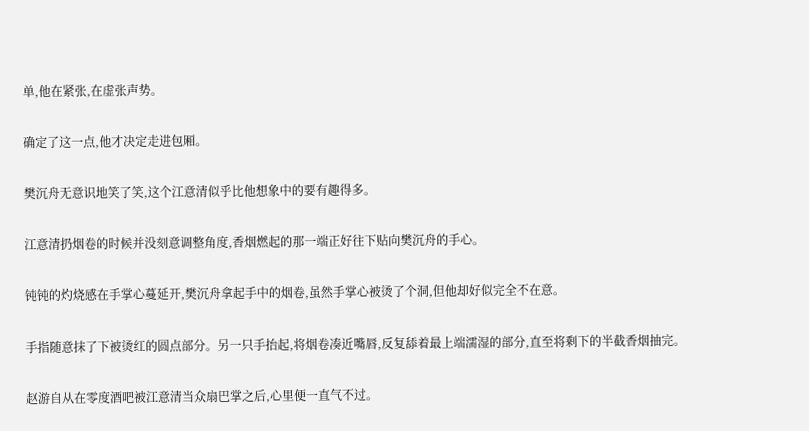单,他在紧张,在虚张声势。

确定了这一点,他才决定走进包厢。

樊沉舟无意识地笑了笑,这个江意清似乎比他想象中的要有趣得多。

江意清扔烟卷的时候并没刻意调整角度,香烟燃起的那一端正好往下贴向樊沉舟的手心。

钝钝的灼烧感在手掌心蔓延开,樊沉舟拿起手中的烟卷,虽然手掌心被烫了个洞,但他却好似完全不在意。

手指随意抹了下被烫红的圆点部分。另一只手抬起,将烟卷凑近嘴唇,反复舔着最上端濡湿的部分,直至将剩下的半截香烟抽完。

赵游自从在零度酒吧被江意清当众扇巴掌之后,心里便一直气不过。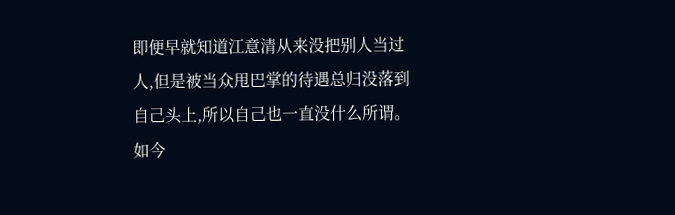即便早就知道江意清从来没把别人当过人,但是被当众甩巴掌的待遇总归没落到自己头上,所以自己也一直没什么所谓。如今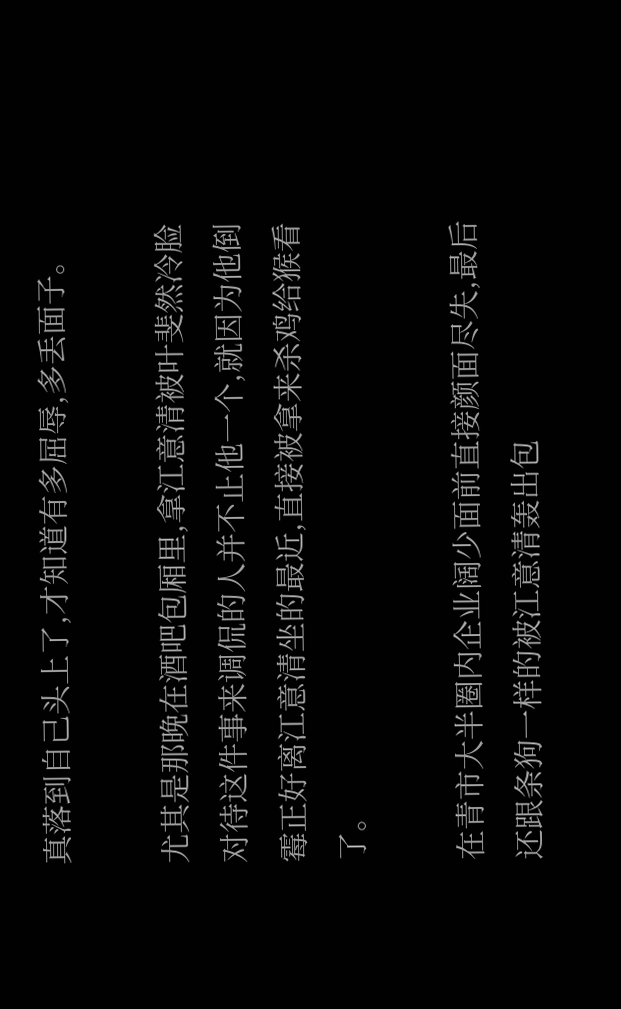真落到自己头上了,才知道有多屈辱,多丢面子。

尤其是那晚在酒吧包厢里,拿江意清被叶斐然冷脸对待这件事来调侃的人并不止他一个,就因为他倒霉正好离江意清坐的最近,直接被拿来杀鸡给猴看了。

在青市大半圈内企业阔少面前直接颜面尽失,最后还跟条狗一样的被江意清轰出包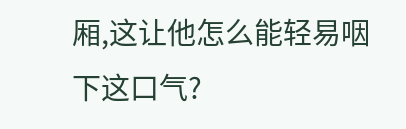厢,这让他怎么能轻易咽下这口气?